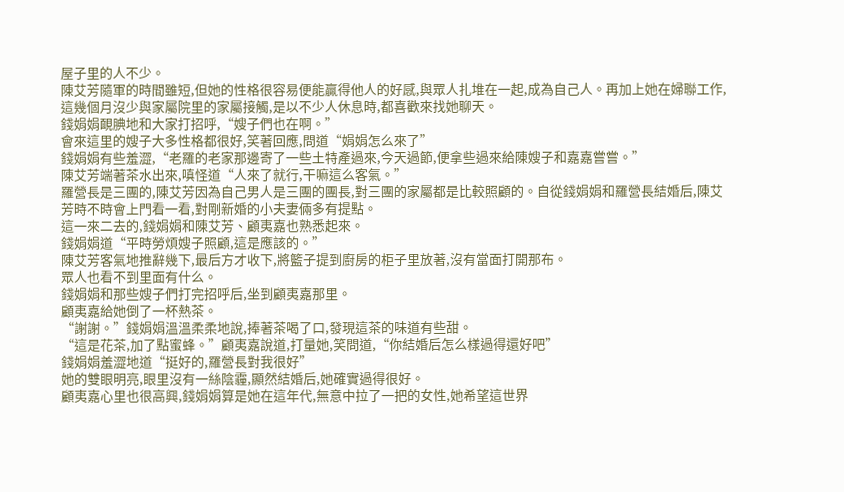屋子里的人不少。
陳艾芳隨軍的時間雖短,但她的性格很容易便能贏得他人的好感,與眾人扎堆在一起,成為自己人。再加上她在婦聯工作,這幾個月沒少與家屬院里的家屬接觸,是以不少人休息時,都喜歡來找她聊天。
錢娟娟靦腆地和大家打招呼,“嫂子們也在啊。”
會來這里的嫂子大多性格都很好,笑著回應,問道“娟娟怎么來了”
錢娟娟有些羞澀,“老羅的老家那邊寄了一些土特產過來,今天過節,便拿些過來給陳嫂子和嘉嘉嘗嘗。”
陳艾芳端著茶水出來,嗔怪道“人來了就行,干嘛這么客氣。”
羅營長是三團的,陳艾芳因為自己男人是三團的團長,對三團的家屬都是比較照顧的。自從錢娟娟和羅營長結婚后,陳艾芳時不時會上門看一看,對剛新婚的小夫妻倆多有提點。
這一來二去的,錢娟娟和陳艾芳、顧夷嘉也熟悉起來。
錢娟娟道“平時勞煩嫂子照顧,這是應該的。”
陳艾芳客氣地推辭幾下,最后方才收下,將籃子提到廚房的柜子里放著,沒有當面打開那布。
眾人也看不到里面有什么。
錢娟娟和那些嫂子們打完招呼后,坐到顧夷嘉那里。
顧夷嘉給她倒了一杯熱茶。
“謝謝。”錢娟娟溫溫柔柔地說,捧著茶喝了口,發現這茶的味道有些甜。
“這是花茶,加了點蜜蜂。”顧夷嘉說道,打量她,笑問道,“你結婚后怎么樣過得還好吧”
錢娟娟羞澀地道“挺好的,羅營長對我很好”
她的雙眼明亮,眼里沒有一絲陰霾,顯然結婚后,她確實過得很好。
顧夷嘉心里也很高興,錢娟娟算是她在這年代,無意中拉了一把的女性,她希望這世界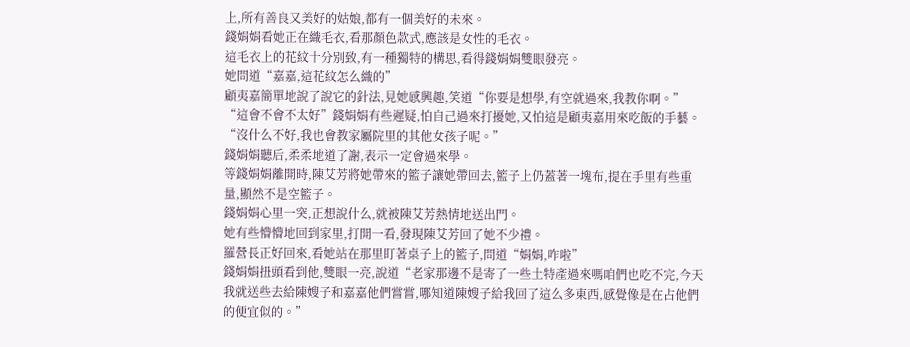上,所有善良又美好的姑娘,都有一個美好的未來。
錢娟娟看她正在織毛衣,看那顏色款式,應該是女性的毛衣。
這毛衣上的花紋十分別致,有一種獨特的構思,看得錢娟娟雙眼發亮。
她問道“嘉嘉,這花紋怎么織的”
顧夷嘉簡單地說了說它的針法,見她感興趣,笑道“你要是想學,有空就過來,我教你啊。”
“這會不會不太好”錢娟娟有些遲疑,怕自己過來打擾她,又怕這是顧夷嘉用來吃飯的手藝。
“沒什么不好,我也會教家屬院里的其他女孩子呢。”
錢娟娟聽后,柔柔地道了謝,表示一定會過來學。
等錢娟娟離開時,陳艾芳將她帶來的籃子讓她帶回去,籃子上仍蓋著一塊布,提在手里有些重量,顯然不是空籃子。
錢娟娟心里一突,正想說什么,就被陳艾芳熱情地送出門。
她有些懵懵地回到家里,打開一看,發現陳艾芳回了她不少禮。
羅營長正好回來,看她站在那里盯著桌子上的籃子,問道“娟娟,咋啦”
錢娟娟扭頭看到他,雙眼一亮,說道“老家那邊不是寄了一些土特產過來嗎咱們也吃不完,今天我就送些去給陳嫂子和嘉嘉他們嘗嘗,哪知道陳嫂子給我回了這么多東西,感覺像是在占他們的便宜似的。”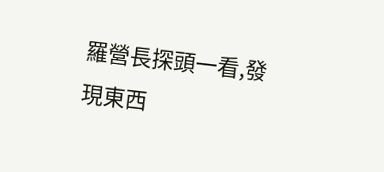羅營長探頭一看,發現東西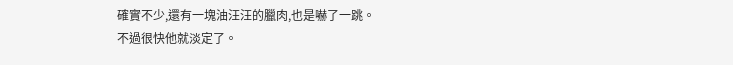確實不少,還有一塊油汪汪的臘肉,也是嚇了一跳。
不過很快他就淡定了。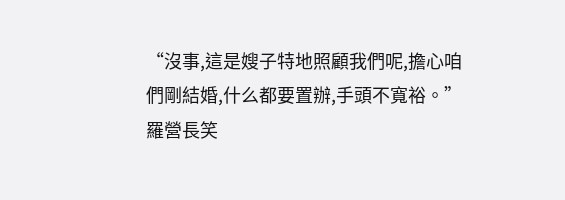“沒事,這是嫂子特地照顧我們呢,擔心咱們剛結婚,什么都要置辦,手頭不寬裕。”羅營長笑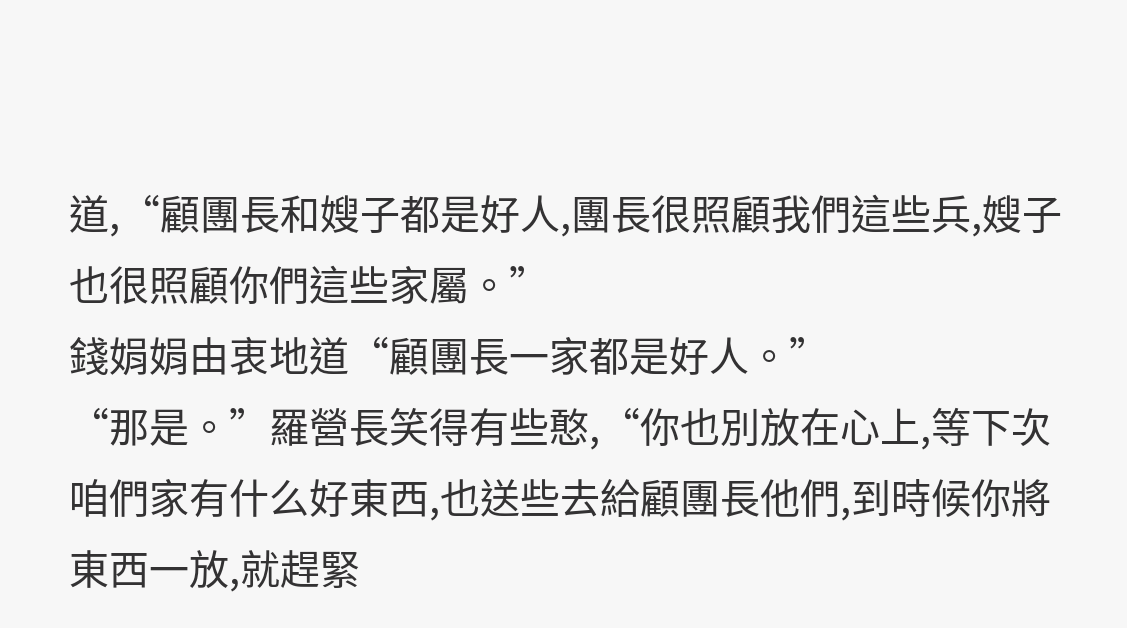道,“顧團長和嫂子都是好人,團長很照顧我們這些兵,嫂子也很照顧你們這些家屬。”
錢娟娟由衷地道“顧團長一家都是好人。”
“那是。”羅營長笑得有些憨,“你也別放在心上,等下次咱們家有什么好東西,也送些去給顧團長他們,到時候你將東西一放,就趕緊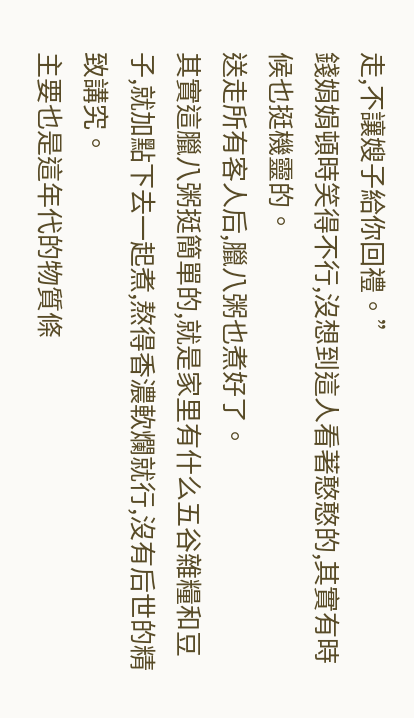走,不讓嫂子給你回禮。”
錢娟娟頓時笑得不行,沒想到這人看著憨憨的,其實有時候也挺機靈的。
送走所有客人后,臘八粥也煮好了。
其實這臘八粥挺簡單的,就是家里有什么五谷雜糧和豆子,就加點下去一起煮,熬得香濃軟爛就行,沒有后世的精致講究。
主要也是這年代的物質條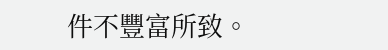件不豐富所致。